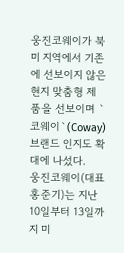웅진코웨이가 북미 지역에서 기존에 선보이지 않은 현지 맞춤형 제품을 선보이며 `코웨이`(Coway) 브랜드 인지도 확대에 나섰다.
웅진코웨이(대표 홍준기)는 지난 10일부터 13일까지 미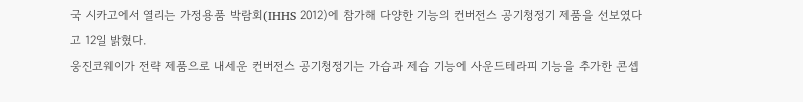국 시카고에서 열리는 가정용품 박람회(IHHS 2012)에 참가해 다양한 기능의 컨버전스 공기청정기 제품을 선보였다고 12일 밝혔다.
웅진코웨이가 전략 제품으로 내세운 컨버전스 공기청정기는 가습과 제습 기능에 사운드테라피 기능을 추가한 콘셉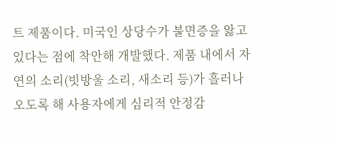트 제품이다. 미국인 상당수가 불면증을 앓고 있다는 점에 착안해 개발했다. 제품 내에서 자연의 소리(빗방울 소리, 새소리 등)가 흘러나오도록 해 사용자에게 심리적 안정감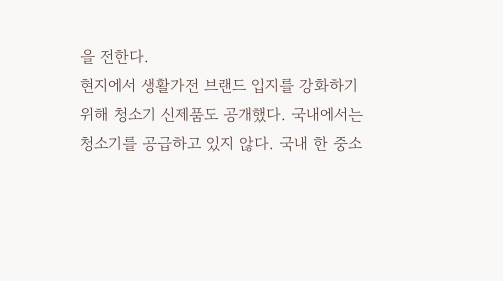을 전한다.
현지에서 생활가전 브랜드 입지를 강화하기 위해 청소기 신제품도 공개했다. 국내에서는 청소기를 공급하고 있지 않다. 국내 한 중소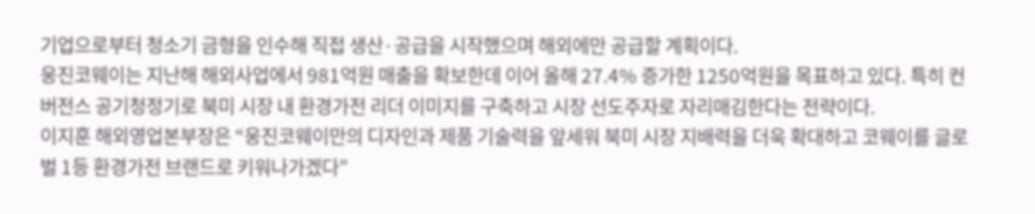기업으로부터 청소기 금형을 인수해 직접 생산·공급을 시작했으며 해외에만 공급할 계획이다.
웅진코웨이는 지난해 해외사업에서 981억원 매출을 확보한데 이어 올해 27.4% 증가한 1250억원을 목표하고 있다. 특히 컨버전스 공기청정기로 북미 시장 내 환경가전 리더 이미지를 구축하고 시장 선도주자로 자리매김한다는 전략이다.
이지훈 해외영업본부장은 “웅진코웨이만의 디자인과 제품 기술력을 앞세워 북미 시장 지배력을 더욱 확대하고 코웨이를 글로벌 1등 환경가전 브랜드로 키워나가겠다”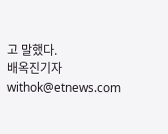고 말했다.
배옥진기자 withok@etnews.com